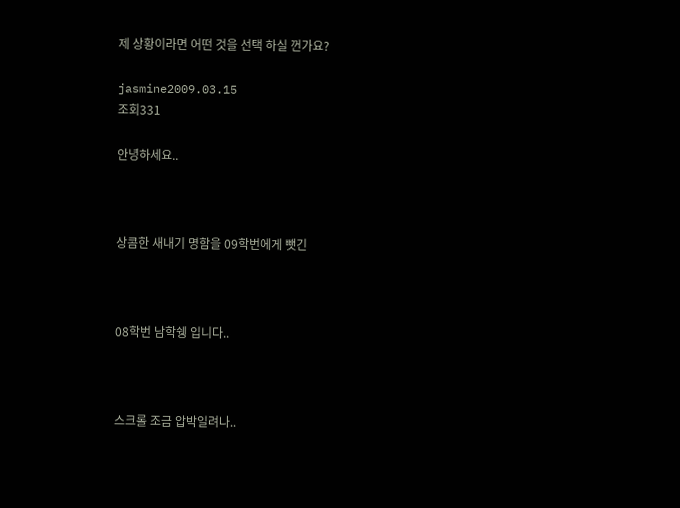제 상황이라면 어떤 것을 선택 하실 껀가요?

jasmine2009.03.15
조회331

안녕하세요..



상콤한 새내기 명함을 09학번에게 뺏긴



08학번 남학쉥 입니다..



스크롤 조금 압박일려나..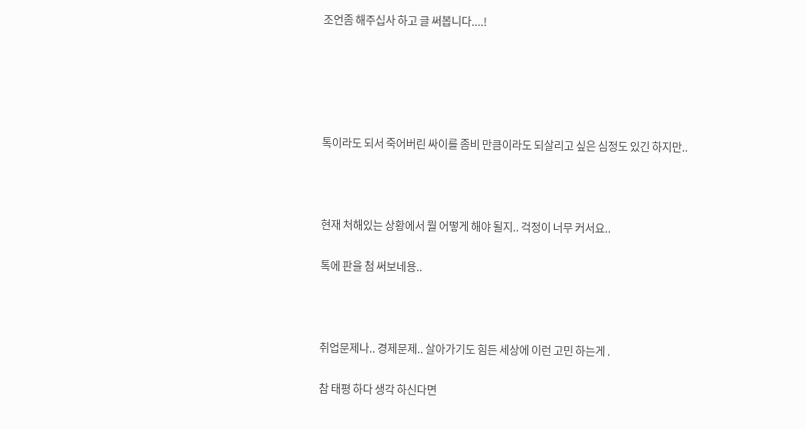조언좀 해주십사 하고 글 써봅니다....!





톡이라도 되서 죽어버린 싸이를 좀비 만큼이라도 되살리고 싶은 심정도 있긴 하지만..



현재 처해있는 상황에서 뭘 어떻게 해야 될지.. 걱정이 너무 커서요..

톡에 판을 첨 써보네용..



취업문제나.. 경제문제.. 살아가기도 힘든 세상에 이런 고민 하는게 .

참 태평 하다 생각 하신다면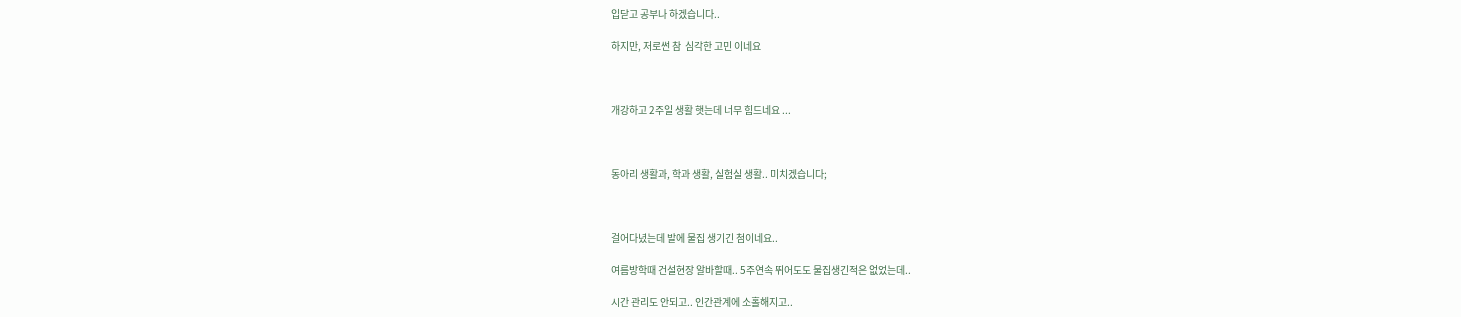입닫고 공부나 하겠습니다..

하지만, 저로썬 참  심각한 고민 이네요



개강하고 2주일 생활 햇는데 너무 힘드네요 ...



동아리 생활과, 학과 생활, 실험실 생활.. 미치겠습니다;



걸어다녔는데 발에 물집 생기긴 첨이네요..

여름방학때 건설현장 알바할때.. 5주연속 뛰어도도 물집생긴적은 없었는데..

시간 관리도 안되고.. 인간관계에 소홀해지고..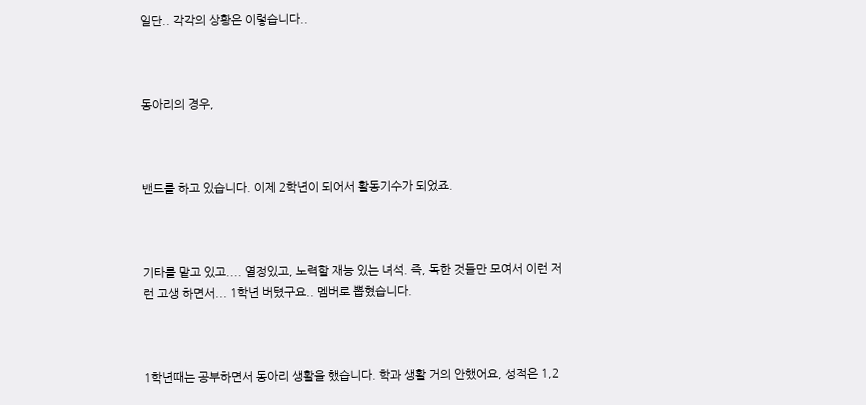일단.. 각각의 상황은 이렇습니다..



동아리의 경우,



밴드를 하고 있습니다. 이제 2학년이 되어서 활동기수가 되었죠.



기타를 맡고 있고.... 열정있고, 노력할 재능 있는 녀석. 즉, 독한 것들만 모여서 이런 저런 고생 하면서... 1학년 버텼구요.. 멤버로 뽑혔습니다.



1학년때는 공부하면서 동아리 생활을 했습니다. 학과 생활 거의 안했어요, 성적은 1,2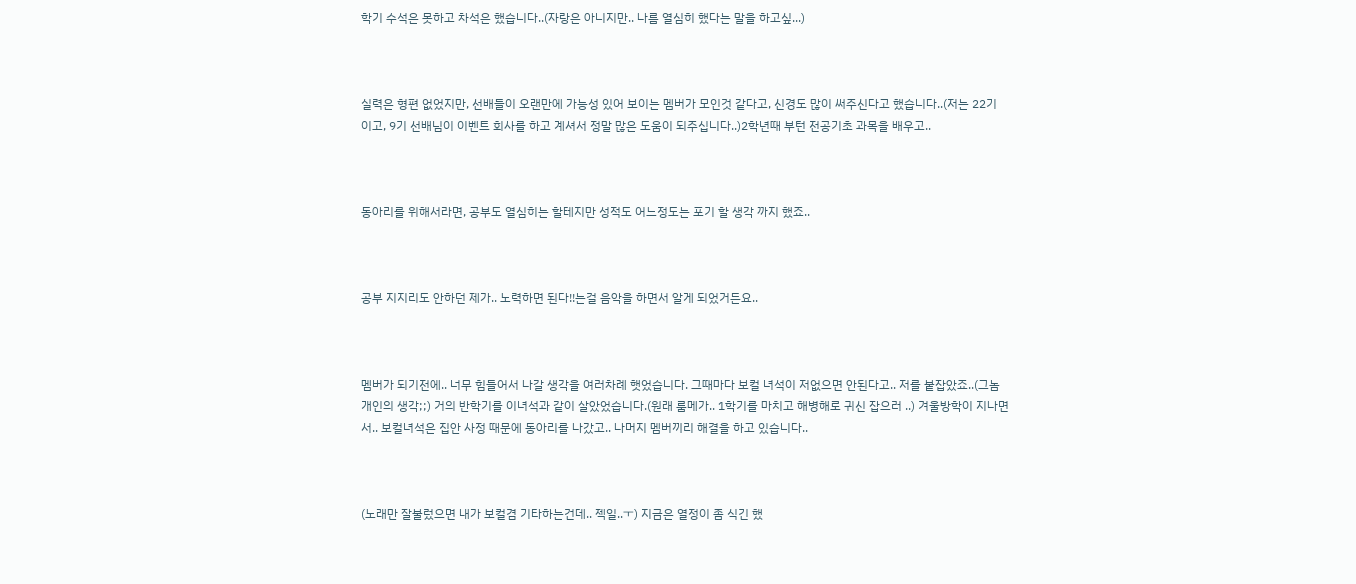학기 수석은 못하고 차석은 했습니다..(자랑은 아니지만.. 나름 열심히 했다는 말을 하고싶...)



실력은 형편 없었지만, 선배들이 오랜만에 가능성 있어 보이는 멤버가 모인것 같다고, 신경도 많이 써주신다고 했습니다..(저는 22기 이고, 9기 선배님이 이벤트 회사를 하고 계셔서 정말 많은 도움이 되주십니다..)2학년때 부턴 전공기초 과목을 배우고..



동아리를 위해서라면, 공부도 열심히는 할테지만 성적도 어느정도는 포기 할 생각 까지 했죠..



공부 지지리도 안하던 제가.. 노력하면 된다!!는걸 음악을 하면서 알게 되었거든요..



멤버가 되기전에.. 너무 힘들어서 나갈 생각을 여러차례 햇었습니다. 그때마다 보컬 녀석이 저없으면 안된다고.. 저를 붙잡았죠..(그놈 개인의 생각;;) 거의 반학기를 이녀석과 같이 살았었습니다.(원래 룸메가.. 1학기를 마치고 해병해로 귀신 잡으러 ..) 겨울방학이 지나면서.. 보컬녀석은 집안 사정 때문에 동아리를 나갔고.. 나머지 멤버끼리 해결을 하고 있습니다..



(노래만 잘불렀으면 내가 보컬겸 기타하는건데.. 젝일..ㅜ) 지금은 열정이 좀 식긴 했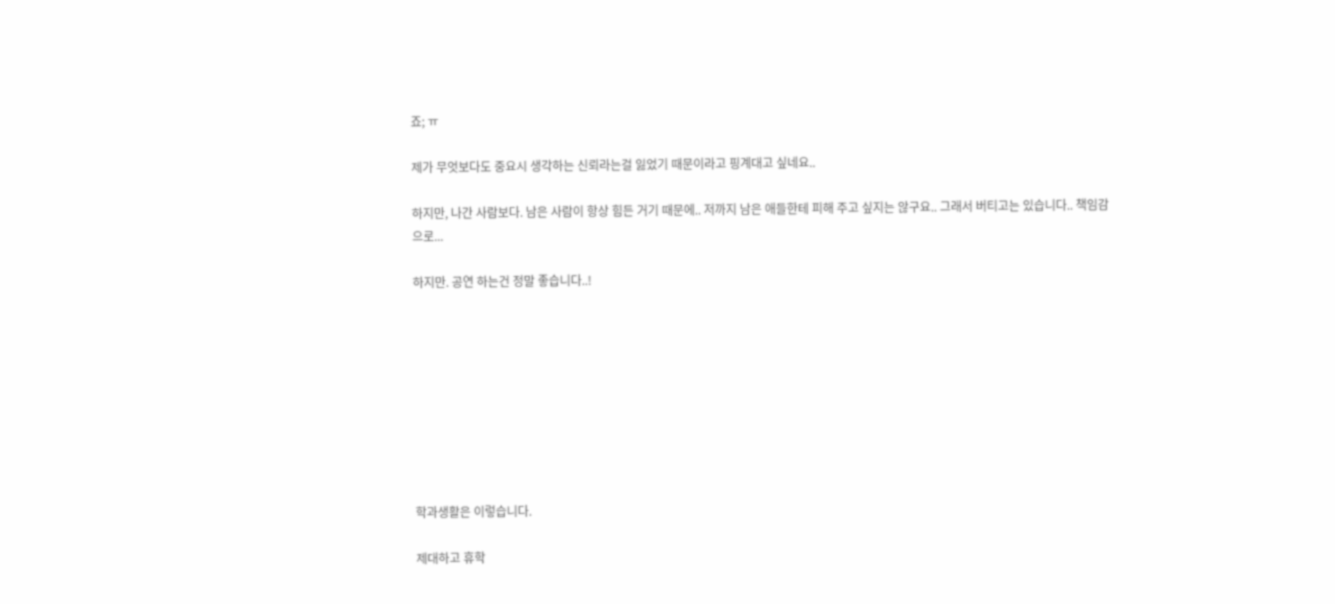죠; ㅠ

제가 무엇보다도 중요시 생각하는 신뢰라는걸 잃었기 때문이라고 핑계대고 싶네요..

하지만, 나간 사람보다. 남은 사람이 항상 힘든 거기 때문에.. 저까지 남은 애들한테 피해 주고 싶지는 않구요.. 그래서 버티고는 있습니다.. 책임감으로...

하지만. 공연 하는건 정말 좋습니다..!









학과생활은 이렇습니다.

제대하고 휴학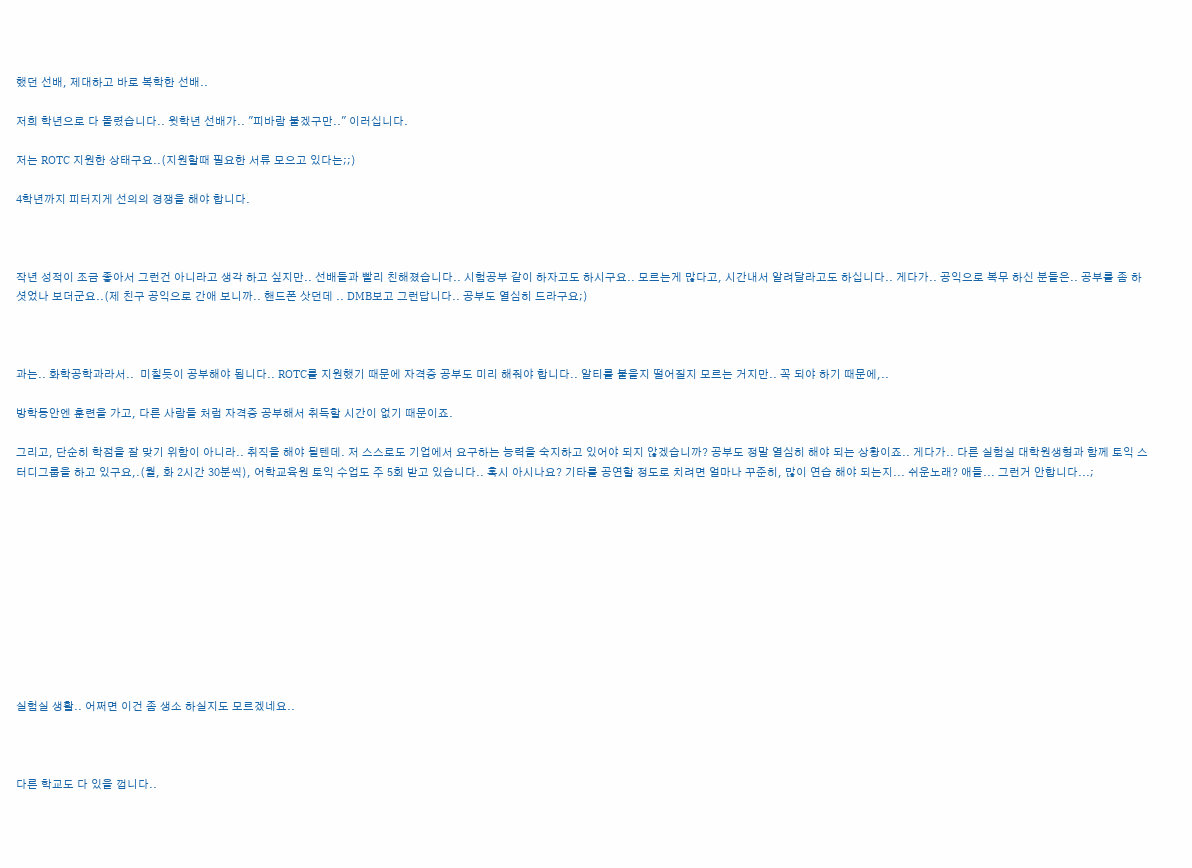했던 선배, 제대하고 바로 복학한 선배..

저희 학년으로 다 몰렸습니다.. 윗학년 선배가.. "피바람 불겠구만.." 이러십니다.

저는 ROTC 지원한 상태구요..(지원할때 필요한 서류 모으고 있다는;;)

4학년까지 피터지게 선의의 경쟁을 해야 합니다.



작년 성적이 조금 좋아서 그런건 아니라고 생각 하고 싶지만.. 선배들과 빨리 친해졌습니다.. 시험공부 같이 하자고도 하시구요.. 모르는게 많다고, 시간내서 알려달라고도 하십니다.. 게다가.. 공익으로 복무 하신 분들은.. 공부를 좀 하셧었나 보더군요..(제 친구 공익으로 간애 보니까.. 핸드폰 삿던데 .. DMB보고 그런답니다.. 공부도 열심히 드라구요;)



과는.. 화학공학과라서..  미칠듯이 공부해야 됩니다.. ROTC를 지원했기 때문에 자격증 공부도 미리 해줘야 합니다.. 알티를 붙을지 떨어질지 모르는 거지만.. 꼭 되야 하기 때문에,..

방학동안엔 훈련을 가고, 다른 사람들 처럼 자격증 공부해서 취득할 시간이 없기 때문이죠.

그리고, 단순히 학점을 잘 맞기 위함이 아니라.. 취직을 해야 될텐데. 저 스스로도 기업에서 요구하는 능력을 숙지하고 있어야 되지 않겠습니까? 공부도 정말 열심히 해야 되는 상황이죠.. 게다가.. 다른 실험실 대학원생형과 함께 토익 스터디그룹을 하고 있구요,.(월, 화 2시간 30분씩), 어학교육원 토익 수업도 주 5회 받고 있습니다.. 혹시 아시나요? 기타를 공연할 정도로 치려면 얼마나 꾸준히, 많이 연습 해야 되는지... 쉬운노래? 애들... 그런거 안합니다...;











실험실 생활.. 어쩌면 이건 좀 생소 하실지도 모르겠네요..



다른 학교도 다 있을 껍니다..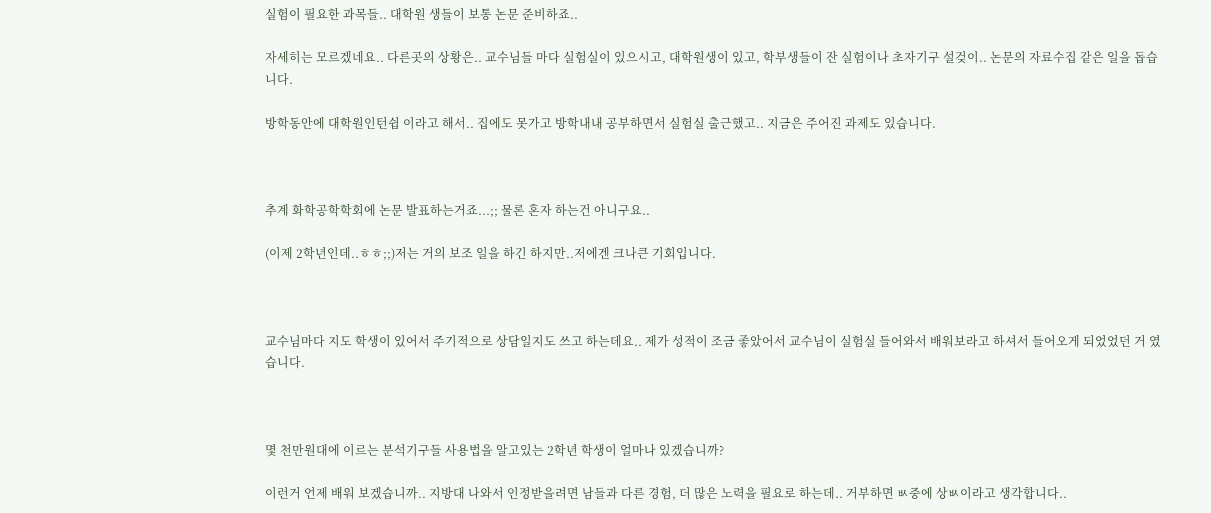실험이 필요한 과목들.. 대학원 생들이 보통 논문 준비하죠..

자세히는 모르겠네요.. 다른곳의 상황은.. 교수님들 마다 실험실이 있으시고, 대학원생이 있고, 학부생들이 잔 실험이나 초자기구 설겆이.. 논문의 자료수집 같은 일을 돕습니다.

방학동안에 대학원인턴쉽 이라고 해서.. 집에도 못가고 방학내내 공부하면서 실험실 출근했고.. 지금은 주어진 과제도 있습니다.



추계 화학공학학회에 논문 발표하는거죠...;; 물론 혼자 하는건 아니구요..

(이제 2학년인데..ㅎㅎ;;)저는 거의 보조 일을 하긴 하지만..저에겐 크나큰 기회입니다.



교수님마다 지도 학생이 있어서 주기적으로 상담일지도 쓰고 하는데요.. 제가 성적이 조금 좋았어서 교수님이 실험실 들어와서 배워보라고 하셔서 들어오게 되었었던 거 였습니다.



몇 천만원대에 이르는 분석기구들 사용법을 알고있는 2학년 학생이 얼마나 있겠습니까?

이런거 언제 배워 보겠습니까.. 지방대 나와서 인정받을려면 남들과 다른 경험, 더 많은 노력을 필요로 하는데.. 거부하면 ㅄ중에 상ㅄ이라고 생각합니다..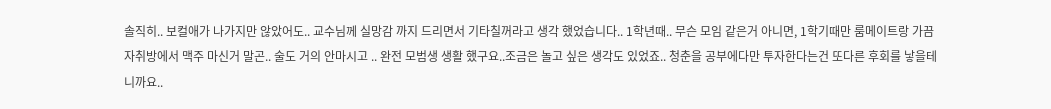솔직히.. 보컬애가 나가지만 않았어도.. 교수님께 실망감 까지 드리면서 기타칠꺼라고 생각 했었습니다.. 1학년때.. 무슨 모임 같은거 아니면, 1학기때만 룸메이트랑 가끔 자취방에서 맥주 마신거 말곤.. 술도 거의 안마시고 .. 완전 모범생 생활 했구요..조금은 놀고 싶은 생각도 있었죠.. 청춘을 공부에다만 투자한다는건 또다른 후회를 낳을테니까요..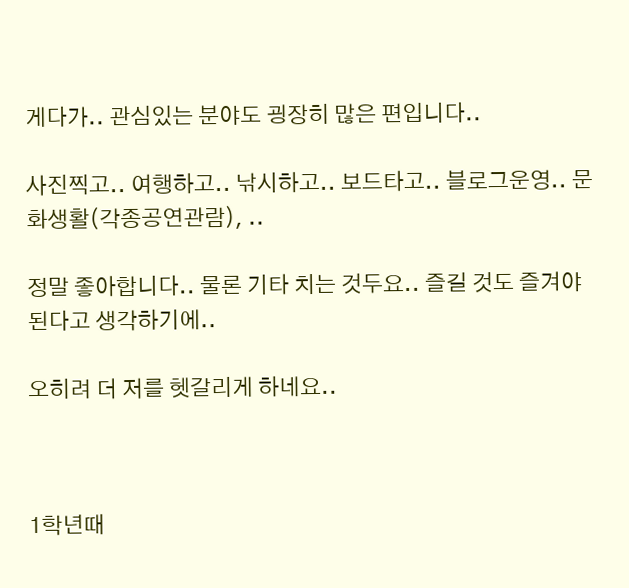게다가.. 관심있는 분야도 굉장히 많은 편입니다..

사진찍고.. 여행하고.. 낚시하고.. 보드타고.. 블로그운영.. 문화생활(각종공연관람), ..

정말 좋아합니다.. 물론 기타 치는 것두요.. 즐길 것도 즐겨야 된다고 생각하기에..

오히려 더 저를 헷갈리게 하네요..



1학년때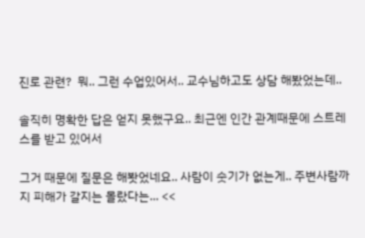진로 관련?  뭐.. 그런 수업있어서.. 교수님하고도 상담 해봤었는데..

솔직히 명확한 답은 얻지 못했구요.. 최근엔 인간 관계때문에 스트레스를 받고 있어서

그거 때문에 질문은 해봣었네요.. 사람이 숫기가 없는게.. 주변사람까지 피해가 갈지는 몰랐다는... <<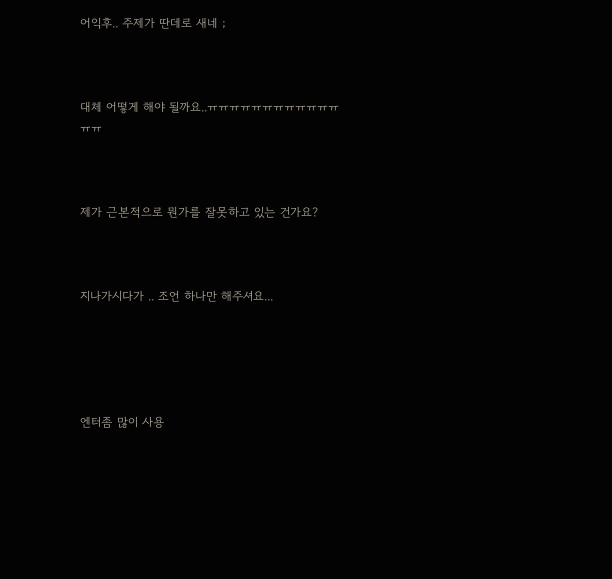어익후.. 주제가 딴데로 새네 ;



대체 어떻게 해야 될까요..ㅠㅠㅠㅠㅠㅠㅠㅠㅠㅠㅠㅠㅠㅠ



제가 근본적으로 뭔가를 잘못하고 있는 건가요?



지나가시다가 .. 조언 하나만 해주셔요...





엔터좀 많이 사용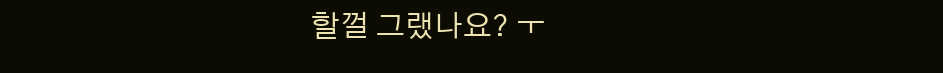할껄 그랬나요? ㅜ